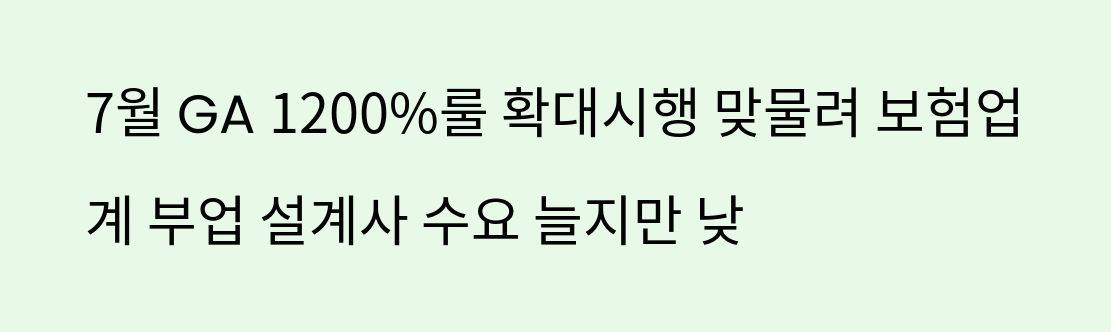7월 GA 1200%룰 확대시행 맞물려 보험업계 부업 설계사 수요 늘지만 낮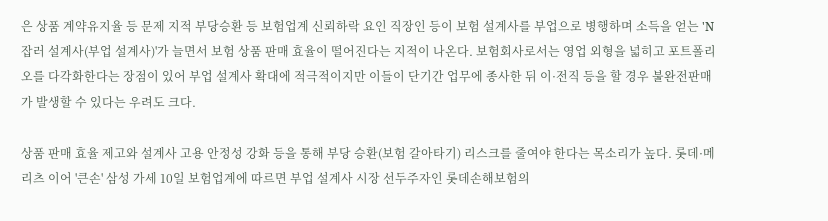은 상품 계약유지율 등 문제 지적 부당승환 등 보험업계 신뢰하락 요인 직장인 등이 보험 설계사를 부업으로 병행하며 소득을 얻는 'N잡러 설계사(부업 설계사)'가 늘면서 보험 상품 판매 효율이 떨어진다는 지적이 나온다. 보험회사로서는 영업 외형을 넓히고 포트폴리오를 다각화한다는 장점이 있어 부업 설계사 확대에 적극적이지만 이들이 단기간 업무에 종사한 뒤 이·전직 등을 할 경우 불완전판매가 발생할 수 있다는 우려도 크다.

상품 판매 효율 제고와 설계사 고용 안정성 강화 등을 통해 부당 승환(보험 갈아타기) 리스크를 줄여야 한다는 목소리가 높다. 롯데·메리츠 이어 '큰손' 삼성 가세 10일 보험업계에 따르면 부업 설계사 시장 선두주자인 롯데손해보험의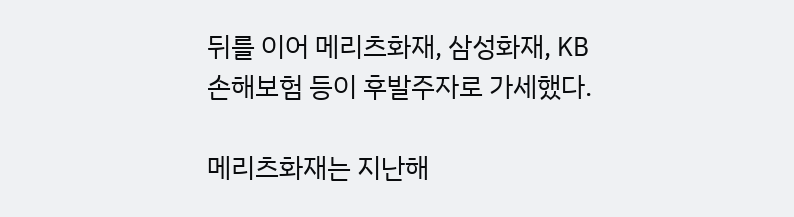뒤를 이어 메리츠화재, 삼성화재, KB손해보험 등이 후발주자로 가세했다.

메리츠화재는 지난해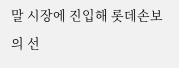말 시장에 진입해 롯데손보의 선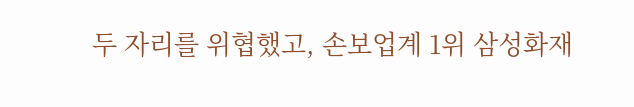두 자리를 위협했고, 손보업계 1위 삼성화재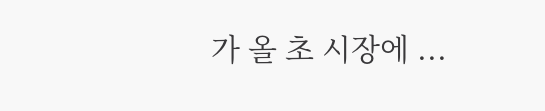가 올 초 시장에 ...